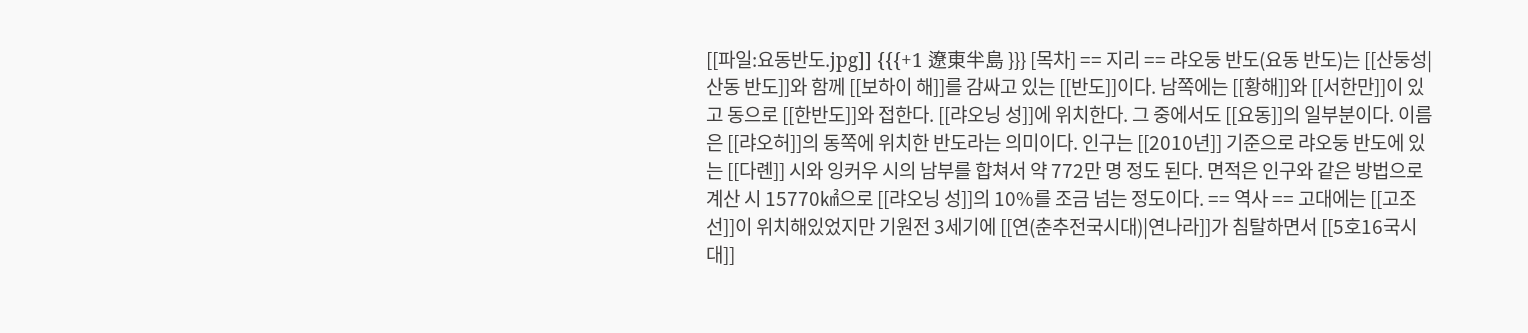[[파일:요동반도.jpg]] {{{+1 遼東半島 }}} [목차] == 지리 == 랴오둥 반도(요동 반도)는 [[산둥성|산동 반도]]와 함께 [[보하이 해]]를 감싸고 있는 [[반도]]이다. 남쪽에는 [[황해]]와 [[서한만]]이 있고 동으로 [[한반도]]와 접한다. [[랴오닝 성]]에 위치한다. 그 중에서도 [[요동]]의 일부분이다. 이름은 [[랴오허]]의 동쪽에 위치한 반도라는 의미이다. 인구는 [[2010년]] 기준으로 랴오둥 반도에 있는 [[다롄]] 시와 잉커우 시의 남부를 합쳐서 약 772만 명 정도 된다. 면적은 인구와 같은 방법으로 계산 시 15770㎢으로 [[랴오닝 성]]의 10%를 조금 넘는 정도이다. == 역사 == 고대에는 [[고조선]]이 위치해있었지만 기원전 3세기에 [[연(춘추전국시대)|연나라]]가 침탈하면서 [[5호16국시대]]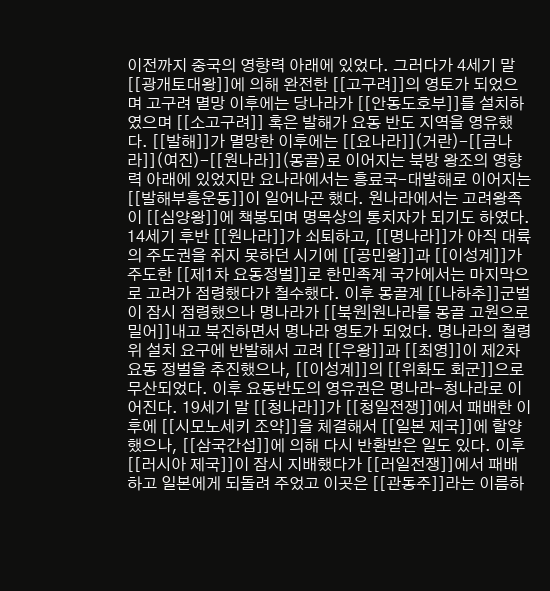이전까지 중국의 영향력 아래에 있었다. 그러다가 4세기 말 [[광개토대왕]]에 의해 완전한 [[고구려]]의 영토가 되었으며 고구려 멸망 이후에는 당나라가 [[안동도호부]]를 설치하였으며 [[소고구려]] 혹은 발해가 요동 반도 지역을 영유했다. [[발해]]가 멸망한 이후에는 [[요나라]](거란)-[[금나라]](여진)-[[원나라]](몽골)로 이어지는 북방 왕조의 영향력 아래에 있었지만 요나라에서는 흥료국-대발해로 이어지는 [[발해부흥운동]]이 일어나곤 했다. 원나라에서는 고려왕족이 [[심양왕]]에 책봉되며 명목상의 통치자가 되기도 하였다. 14세기 후반 [[원나라]]가 쇠퇴하고, [[명나라]]가 아직 대륙의 주도권을 쥐지 못하던 시기에 [[공민왕]]과 [[이성계]]가 주도한 [[제1차 요동정벌]]로 한민족계 국가에서는 마지막으로 고려가 점령했다가 철수했다. 이후 몽골계 [[나하추]]군벌이 잠시 점령했으나 명나라가 [[북원|원나라를 몽골 고원으로 밀어]]내고 북진하면서 명나라 영토가 되었다. 명나라의 철령위 설치 요구에 반발해서 고려 [[우왕]]과 [[최영]]이 제2차 요동 정벌을 추진했으나, [[이성계]]의 [[위화도 회군]]으로 무산되었다. 이후 요동반도의 영유권은 명나라-청나라로 이어진다. 19세기 말 [[청나라]]가 [[청일전쟁]]에서 패배한 이후에 [[시모노세키 조약]]을 체결해서 [[일본 제국]]에 할양했으나, [[삼국간섭]]에 의해 다시 반환받은 일도 있다. 이후 [[러시아 제국]]이 잠시 지배했다가 [[러일전쟁]]에서 패배하고 일본에게 되돌려 주었고 이곳은 [[관동주]]라는 이름하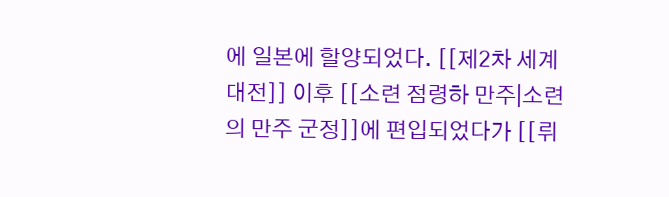에 일본에 할양되었다. [[제2차 세계 대전]] 이후 [[소련 점령하 만주|소련의 만주 군정]]에 편입되었다가 [[뤼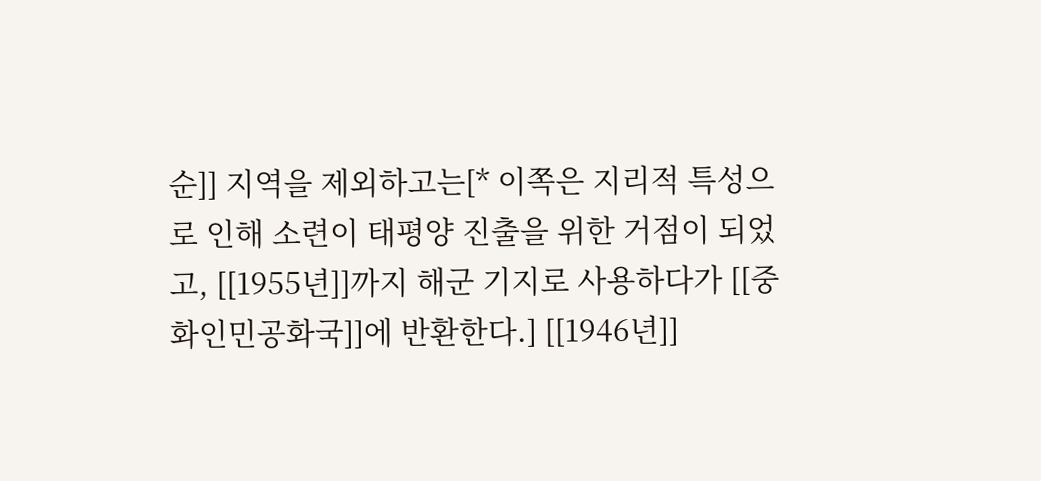순]] 지역을 제외하고는[* 이쪽은 지리적 특성으로 인해 소련이 태평양 진출을 위한 거점이 되었고, [[1955년]]까지 해군 기지로 사용하다가 [[중화인민공화국]]에 반환한다.] [[1946년]]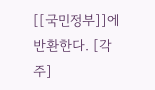[[국민정부]]에 반환한다. [각주]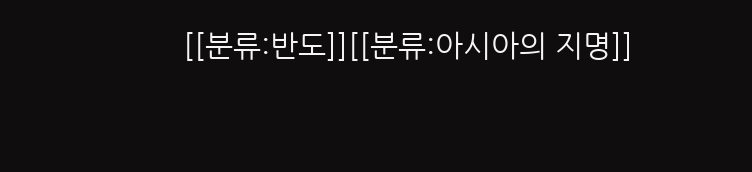[[분류:반도]][[분류:아시아의 지명]]